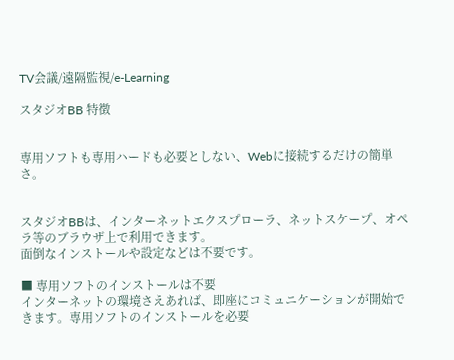TV会議/遠隔監視/e-Learning

スタジオBB 特徴


専用ソフトも専用ハードも必要としない、Webに接続するだけの簡単さ。


スタジオBBは、インターネットエクスプローラ、ネットスケープ、オペラ等のブラウザ上で利用できます。
面倒なインストールや設定などは不要です。

■ 専用ソフトのインストールは不要
インターネットの環境さえあれば、即座にコミュニケーションが開始できます。専用ソフトのインストールを必要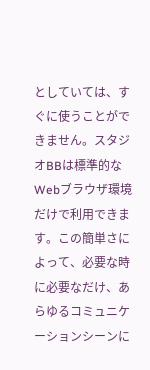としていては、すぐに使うことができません。スタジオBBは標準的なWebブラウザ環境だけで利用できます。この簡単さによって、必要な時に必要なだけ、あらゆるコミュニケーションシーンに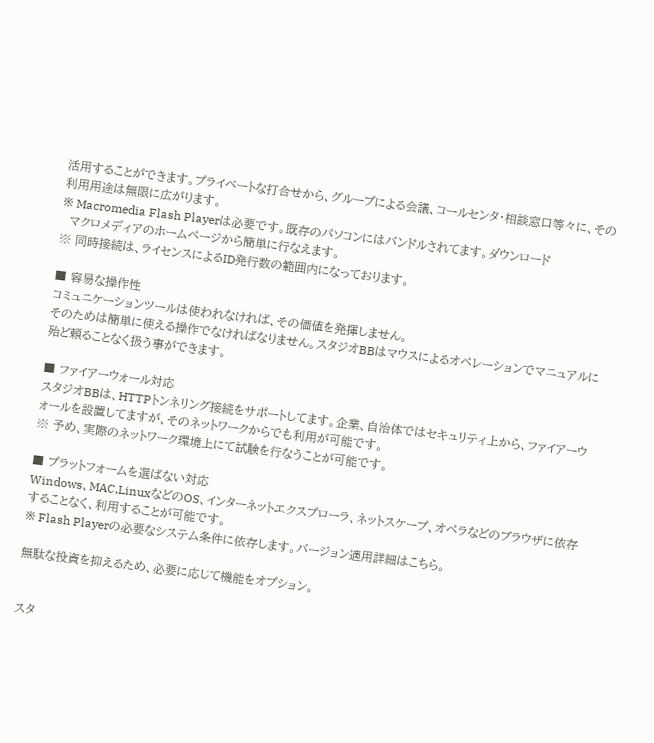活用することができます。プライベートな打合せから、グループによる会議、コールセンタ・相談窓口等々に、その利用用途は無限に広がります。
※ Macromedia Flash Playerは必要です。既存のパソコンにはバンドルされてます。ダウンロード
  マクロメディアのホームページから簡単に行なえます。
※ 同時接続は、ライセンスによるID発行数の範囲内になっております。

■ 容易な操作性
コミュニケーションツールは使われなければ、その価値を発揮しません。
そのためは簡単に使える操作でなければなりません。スタジオBBはマウスによるオペレーションでマニュアルに殆ど頼ることなく扱う事ができます。

■ ファイアーウォール対応
スタジオBBは、HTTPトンネリング接続をサポートしてます。企業、自治体ではセキュリティ上から、ファイアーウォールを設置してますが、そのネットワークからでも利用が可能です。
※ 予め、実際のネットワーク環境上にて試験を行なうことが可能です。

■ プラットフォームを選ばない対応
Windows、MAC,LinuxなどのOS、インターネットエクスプローラ、ネットスケープ、オペラなどのブラウザに依存することなく、利用することが可能です。
※ Flash Playerの必要なシステム条件に依存します。バージョン適用詳細はこちら。

無駄な投資を抑えるため、必要に応じて機能をオプション。


スタ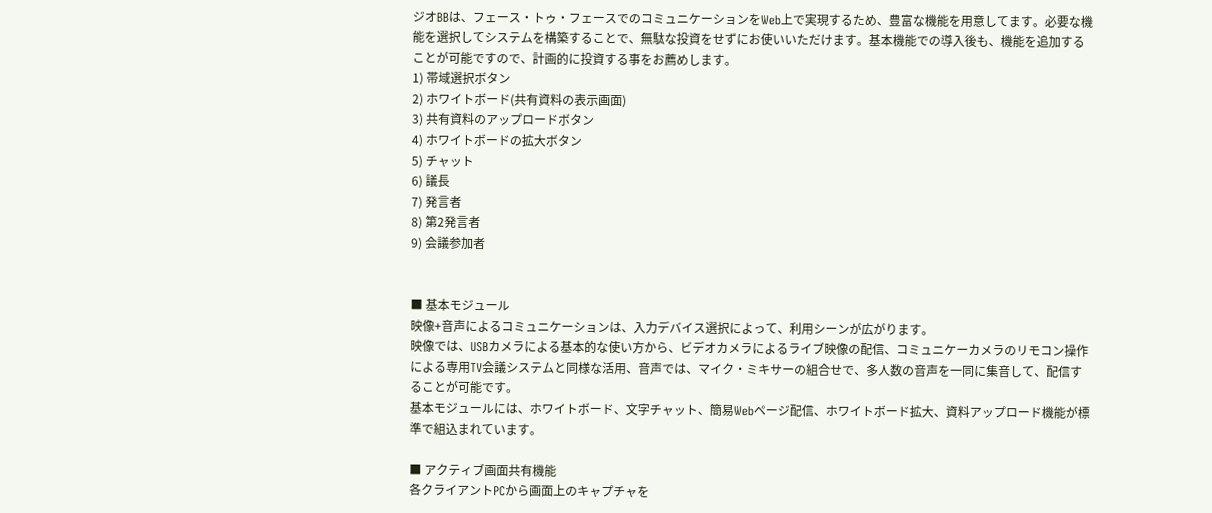ジオBBは、フェース・トゥ・フェースでのコミュニケーションをWeb上で実現するため、豊富な機能を用意してます。必要な機能を選択してシステムを構築することで、無駄な投資をせずにお使いいただけます。基本機能での導入後も、機能を追加することが可能ですので、計画的に投資する事をお薦めします。
1) 帯域選択ボタン
2) ホワイトボード(共有資料の表示画面)
3) 共有資料のアップロードボタン
4) ホワイトボードの拡大ボタン
5) チャット
6) 議長
7) 発言者
8) 第2発言者
9) 会議参加者


■ 基本モジュール
映像+音声によるコミュニケーションは、入力デバイス選択によって、利用シーンが広がります。
映像では、USBカメラによる基本的な使い方から、ビデオカメラによるライブ映像の配信、コミュニケーカメラのリモコン操作による専用TV会議システムと同様な活用、音声では、マイク・ミキサーの組合せで、多人数の音声を一同に集音して、配信することが可能です。
基本モジュールには、ホワイトボード、文字チャット、簡易Webページ配信、ホワイトボード拡大、資料アップロード機能が標準で組込まれています。

■ アクティブ画面共有機能
各クライアントPCから画面上のキャプチャを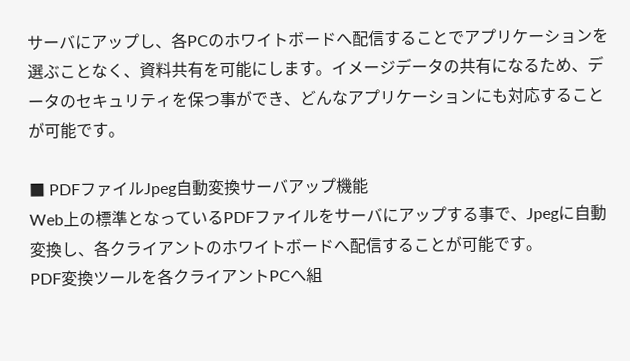サーバにアップし、各PCのホワイトボードへ配信することでアプリケーションを選ぶことなく、資料共有を可能にします。イメージデータの共有になるため、データのセキュリティを保つ事ができ、どんなアプリケーションにも対応することが可能です。

■ PDFファイルJpeg自動変換サーバアップ機能
Web上の標準となっているPDFファイルをサーバにアップする事で、Jpegに自動変換し、各クライアントのホワイトボードへ配信することが可能です。
PDF変換ツールを各クライアントPCへ組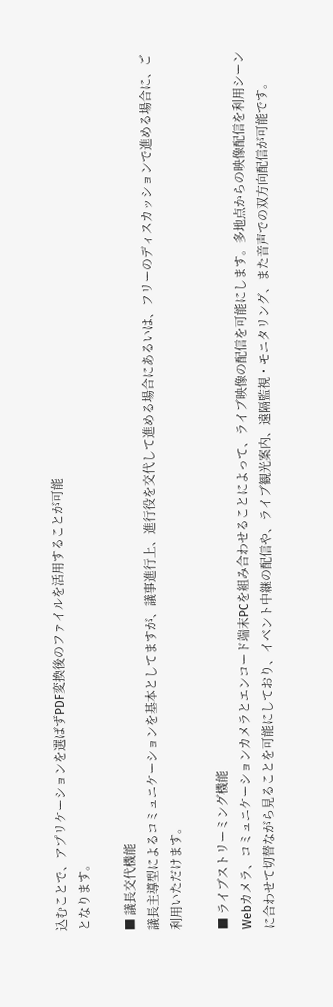込むことで、アプリケーションを選ばずPDF変換後のファイルを活用することが可能
となります。

■ 議長交代機能
議長主導型によるコミュニケーションを基本としてますが、議事進行上、進行役を交代して進める場合にあるいは、フリーのディスカッションで進める場合に、ご利用いただけます。

■ ライブストリーミング機能
Webカメラ、コミュニケーションカメラとエンコード端末PCを組み合わせることによって、ライブ映像の配信を可能にします。多地点からの映像配信を利用シーンに合わせて切替ながら見ることを可能にしており、イベント中継の配信や、ライブ観光案内、遠隔監視・モニタリング、また音声での双方向配信が可能です。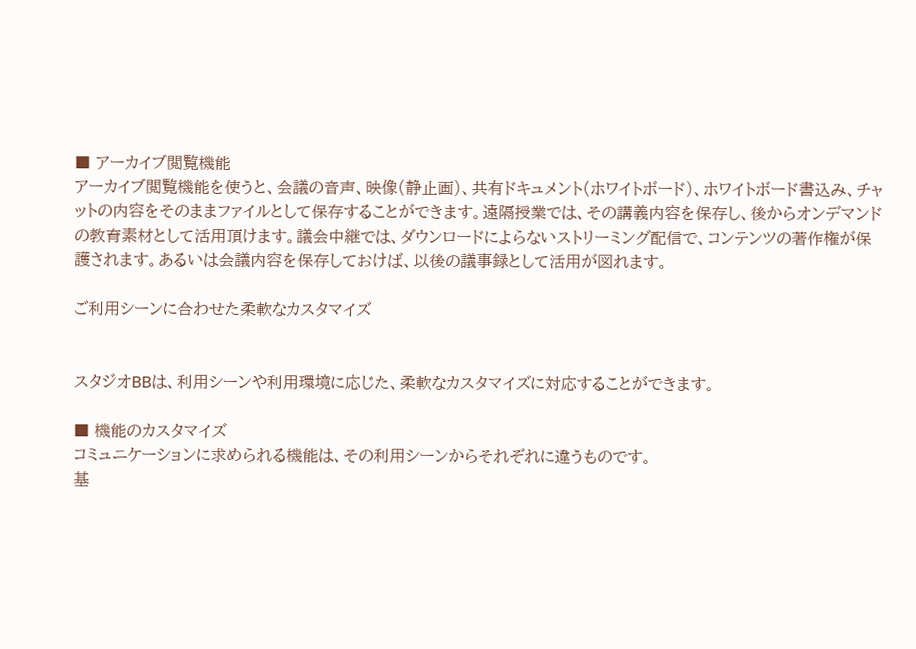■ アーカイブ閲覧機能
アーカイブ閲覧機能を使うと、会議の音声、映像(静止画)、共有ドキュメント(ホワイトボード)、ホワイトボード書込み、チャットの内容をそのままファイルとして保存することができます。遠隔授業では、その講義内容を保存し、後からオンデマンドの教育素材として活用頂けます。議会中継では、ダウンロードによらないストリーミング配信で、コンテンツの著作権が保護されます。あるいは会議内容を保存しておけば、以後の議事録として活用が図れます。

ご利用シーンに合わせた柔軟なカスタマイズ


スタジオBBは、利用シーンや利用環境に応じた、柔軟なカスタマイズに対応することができます。

■ 機能のカスタマイズ
コミュニケーションに求められる機能は、その利用シーンからそれぞれに違うものです。
基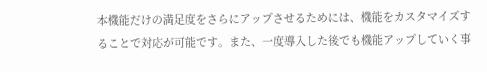本機能だけの満足度をさらにアップさせるためには、機能をカスタマイズすることで対応が可能です。また、一度導入した後でも機能アップしていく事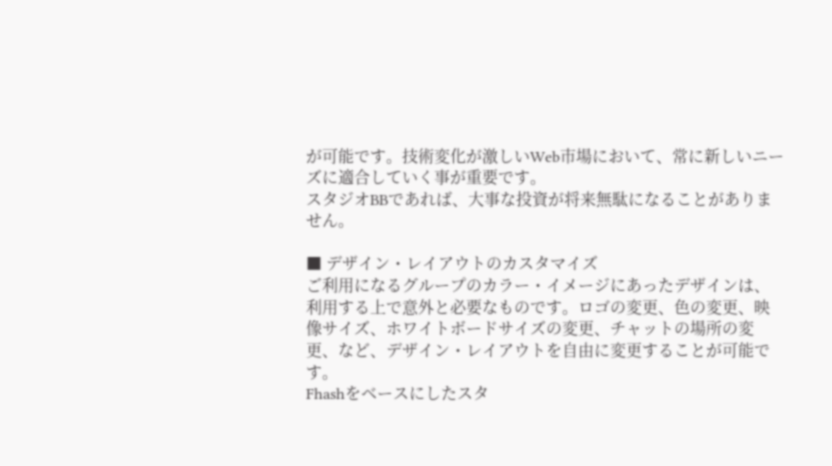が可能です。技術変化が激しいWeb市場において、常に新しいニーズに適合していく事が重要です。
スタジオBBであれば、大事な投資が将来無駄になることがありません。

■ デザイン・レイアウトのカスタマイズ
ご利用になるグループのカラー・イメージにあったデザインは、利用する上で意外と必要なものです。ロゴの変更、色の変更、映像サイズ、ホワイトボードサイズの変更、チャットの場所の変更、など、デザイン・レイアウトを自由に変更することが可能です。
Fhashをベースにしたスタ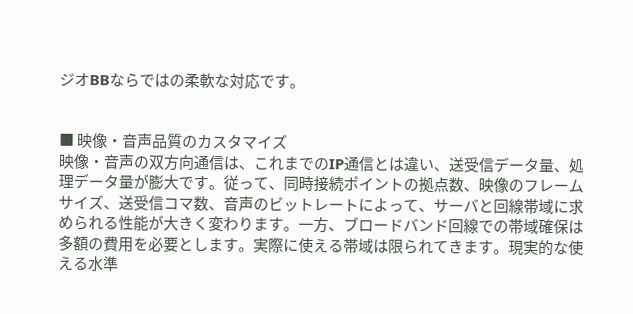ジオBBならではの柔軟な対応です。


■ 映像・音声品質のカスタマイズ
映像・音声の双方向通信は、これまでのIP通信とは違い、送受信データ量、処理データ量が膨大です。従って、同時接続ポイントの拠点数、映像のフレームサイズ、送受信コマ数、音声のビットレートによって、サーバと回線帯域に求められる性能が大きく変わります。一方、ブロードバンド回線での帯域確保は多額の費用を必要とします。実際に使える帯域は限られてきます。現実的な使える水準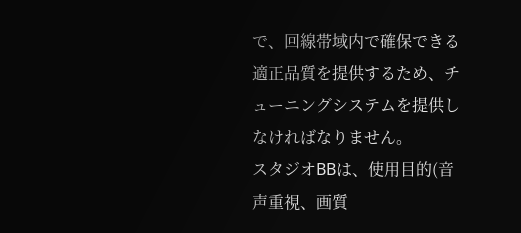で、回線帯域内で確保できる適正品質を提供するため、チューニングシステムを提供しなければなりません。
スタジオBBは、使用目的(音声重視、画質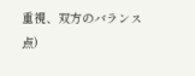重視、双方のバランス点)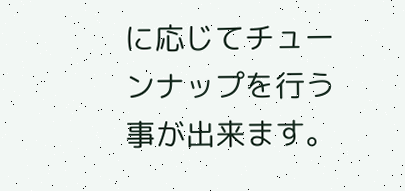に応じてチューンナップを行う事が出来ます。